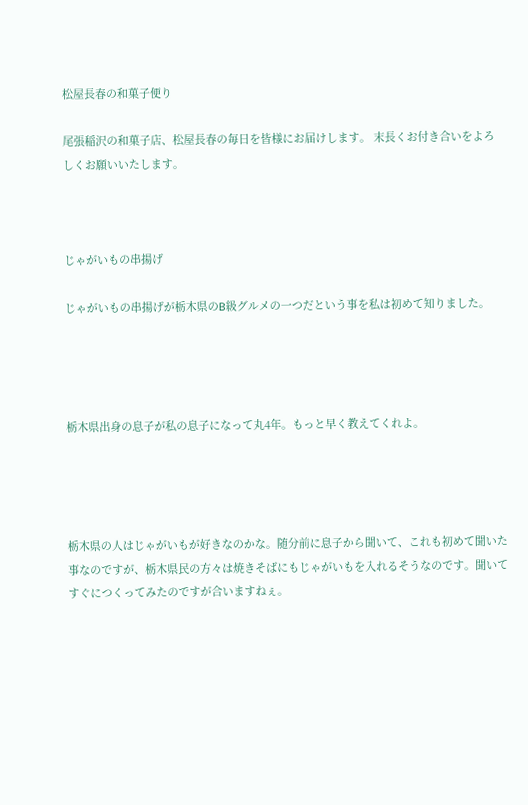松屋長春の和菓子便り

尾張稲沢の和菓子店、松屋長春の毎日を皆様にお届けします。 末長くお付き合いをよろしくお願いいたします。



じゃがいもの串揚げ

じゃがいもの串揚げが栃木県のB級グルメの一つだという事を私は初めて知りました。




栃木県出身の息子が私の息子になって丸4年。もっと早く教えてくれよ。




栃木県の人はじゃがいもが好きなのかな。随分前に息子から聞いて、これも初めて聞いた事なのですが、栃木県民の方々は焼きそばにもじゃがいもを入れるそうなのです。聞いてすぐにつくってみたのですが合いますねぇ。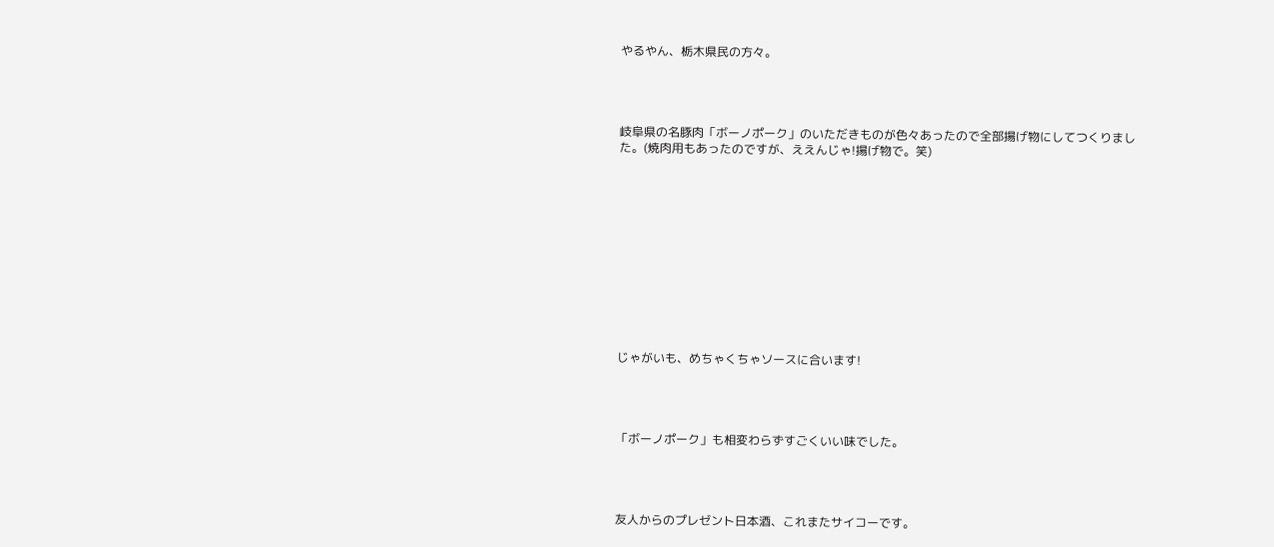やるやん、栃木県民の方々。




岐阜県の名豚肉「ボーノポーク」のいただきものが色々あったので全部揚げ物にしてつくりました。(焼肉用もあったのですが、ええんじゃ!揚げ物で。笑)












じゃがいも、めちゃくちゃソースに合います!




「ボーノポーク」も相変わらずすごくいい味でした。




友人からのプレゼント日本酒、これまたサイコーです。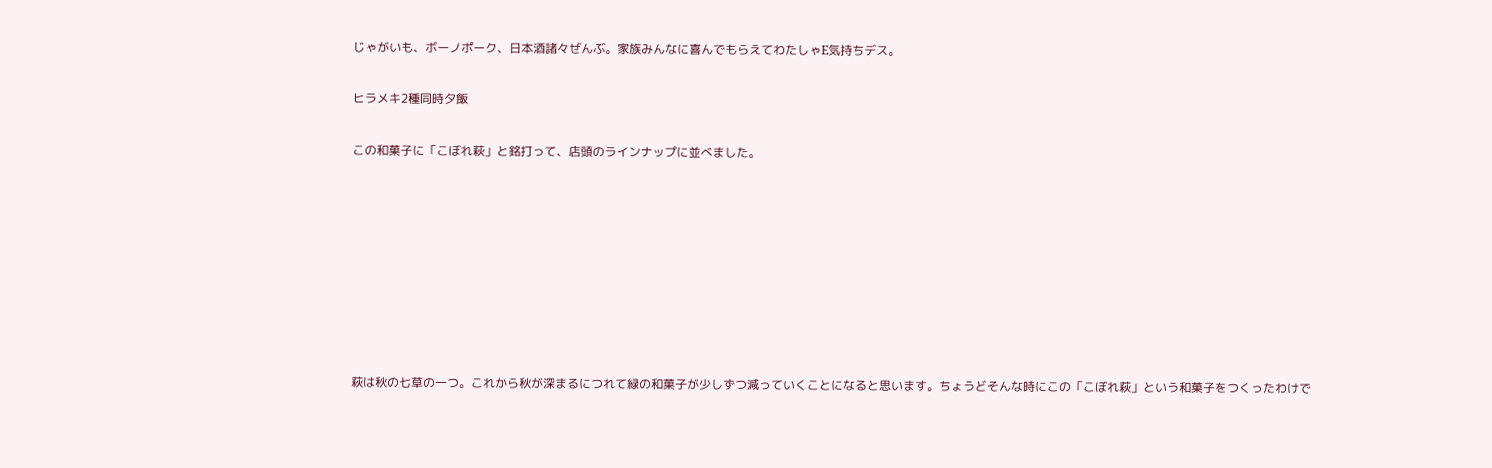じゃがいも、ボーノポーク、日本酒諸々ぜんぶ。家族みんなに喜んでもらえてわたしゃE気持ちデス。

ヒラメキ2種同時夕飯

この和菓子に「こぼれ萩」と銘打って、店頭のラインナップに並べました。








萩は秋の七草の一つ。これから秋が深まるにつれて緑の和菓子が少しずつ減っていくことになると思います。ちょうどそんな時にこの「こぼれ萩」という和菓子をつくったわけで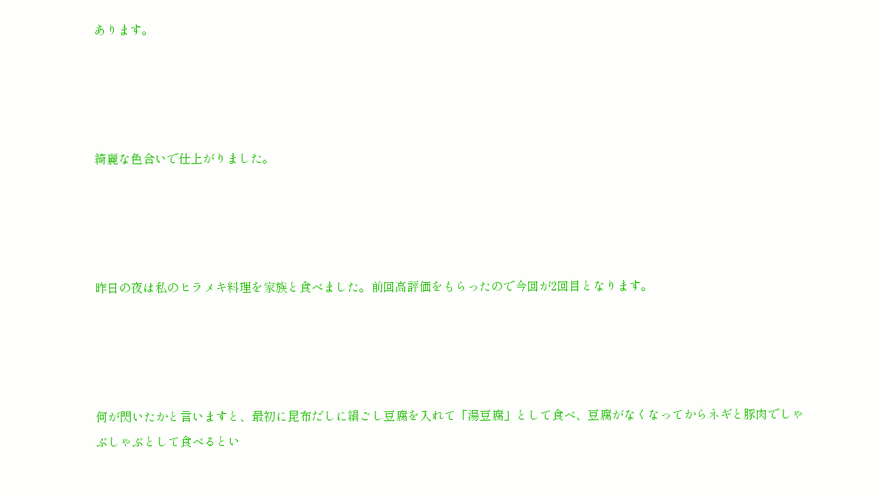あります。




綺麗な色合いで仕上がりました。




昨日の夜は私のヒラメキ料理を家族と食べました。前回高評価をもらったので今回が2回目となります。




何が閃いたかと言いますと、最初に昆布だしに絹ごし豆腐を入れて「湯豆腐」として食べ、豆腐がなくなってからネギと豚肉でしゃぶしゃぶとして食べるとい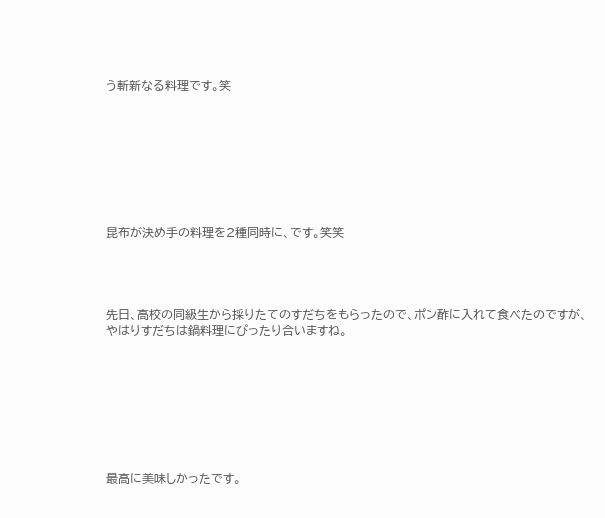う斬新なる料理です。笑








昆布が決め手の料理を2種同時に、です。笑笑




先日、高校の同級生から採りたてのすだちをもらったので、ポン酢に入れて食べたのですが、やはりすだちは鍋料理にぴったり合いますね。








最高に美味しかったです。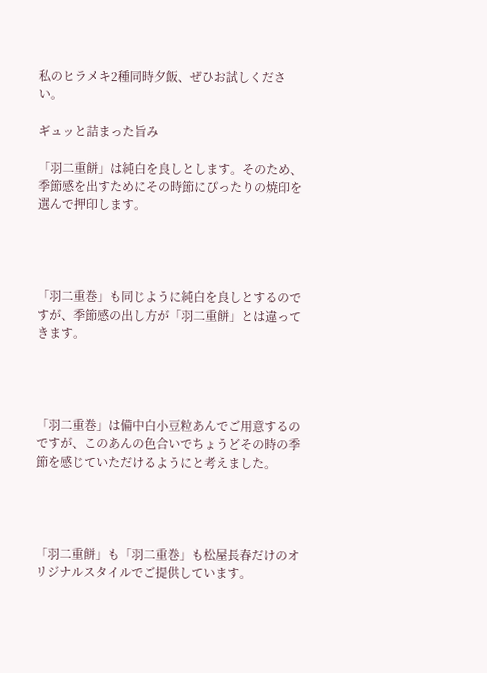私のヒラメキ2種同時夕飯、ぜひお試しください。

ギュッと詰まった旨み

「羽二重餅」は純白を良しとします。そのため、季節感を出すためにその時節にぴったりの焼印を選んで押印します。




「羽二重巻」も同じように純白を良しとするのですが、季節感の出し方が「羽二重餅」とは違ってきます。




「羽二重巻」は備中白小豆粒あんでご用意するのですが、このあんの色合いでちょうどその時の季節を感じていただけるようにと考えました。




「羽二重餅」も「羽二重巻」も松屋長春だけのオリジナルスタイルでご提供しています。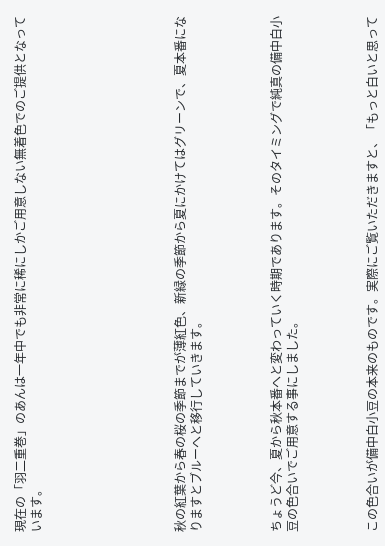現在の「羽二重巻」のあんは一年中でも非常に稀にしかご用意しない無着色でのご提供となっています。








秋の紅葉から春の桜の季節までが薄紅色、新緑の季節から夏にかけてはグリーンで、夏本番になりますとブルーへと移行していきます。




ちょうど今、夏から秋本番へと変わっていく時期であります。そのタイミングで純真の備中白小豆の色合いでご用意する事にしました。




この色合いが備中白小豆の本来のものです。実際にご覧いただきますと、「もっと白いと思って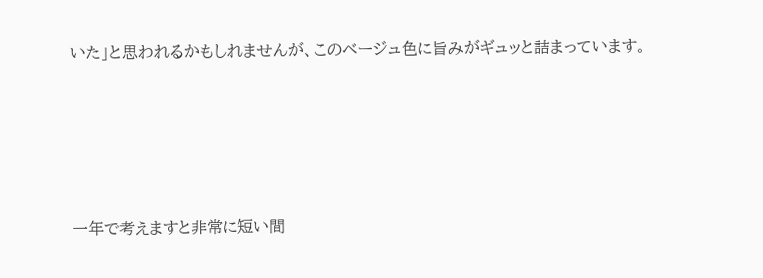いた」と思われるかもしれませんが、このベージュ色に旨みがギュッと詰まっています。








一年で考えますと非常に短い間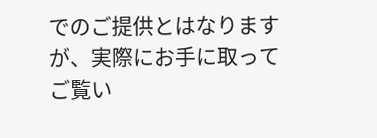でのご提供とはなりますが、実際にお手に取ってご覧い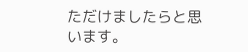ただけましたらと思います。